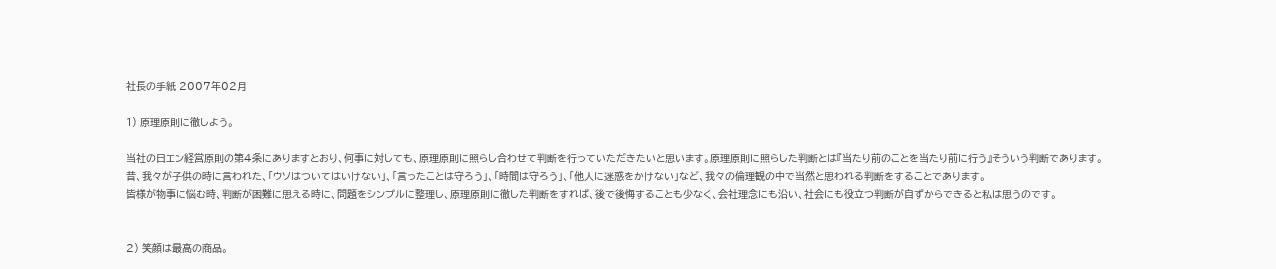社長の手紙 2007年02月

1) 原理原則に徹しよう。

当社の日エン経営原則の第4条にありますとおり、何事に対しても、原理原則に照らし合わせて判断を行っていただきたいと思います。原理原則に照らした判断とは『当たり前のことを当たり前に行う』そういう判断であります。
昔、我々が子供の時に言われた、「ウソはついてはいけない」、「言ったことは守ろう」、「時間は守ろう」、「他人に迷惑をかけない」など、我々の倫理観の中で当然と思われる判断をすることであります。
皆様が物事に悩む時、判断が困難に思える時に、問題をシンプルに整理し、原理原則に徹した判断をすれば、後で後悔することも少なく、会社理念にも沿い、社会にも役立つ判断が自ずからできると私は思うのです。


2) 笑顔は最高の商品。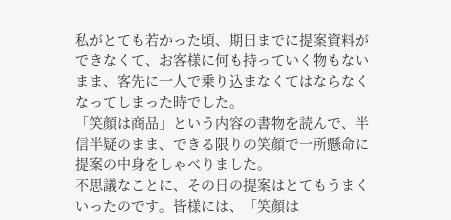私がとても若かった頃、期日までに提案資料ができなくて、お客様に何も持っていく物もないまま、客先に一人で乗り込まなくてはならなくなってしまった時でした。
「笑顔は商品」という内容の書物を読んで、半信半疑のまま、できる限りの笑顔で一所懸命に提案の中身をしゃべりました。
不思議なことに、その日の提案はとてもうまくいったのです。皆様には、「笑顔は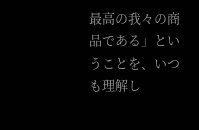最高の我々の商品である」ということを、いつも理解し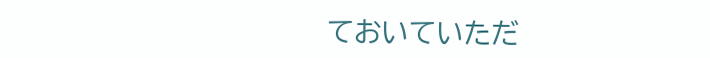ておいていただ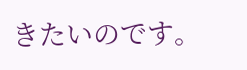きたいのです。